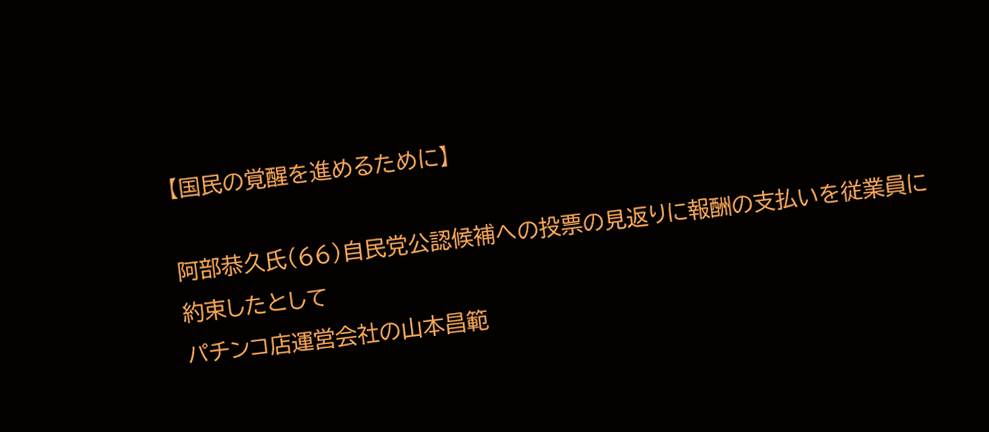【国民の覚醒を進めるために】

阿部恭久氏(66)自民党公認候補への投票の見返りに報酬の支払いを従業員に約束したとして
パチンコ店運営会社の山本昌範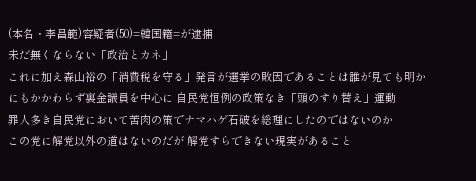(本名・李昌範)容疑者(50)=韓国籍=が逮捕
未だ無くならない「政治とカネ」
これに加え森山裕の「消費税を守る」発言が選挙の敗因であることは誰が見ても明か
にもかかわらず裏金議員を中心に 自民党恒例の政策なき「頭のすり替え」運動
罪人多き自民党において苦肉の策でナマハゲ石破を総理にしたのではないのか
この党に解党以外の道はないのだが 解党すらできない現実があること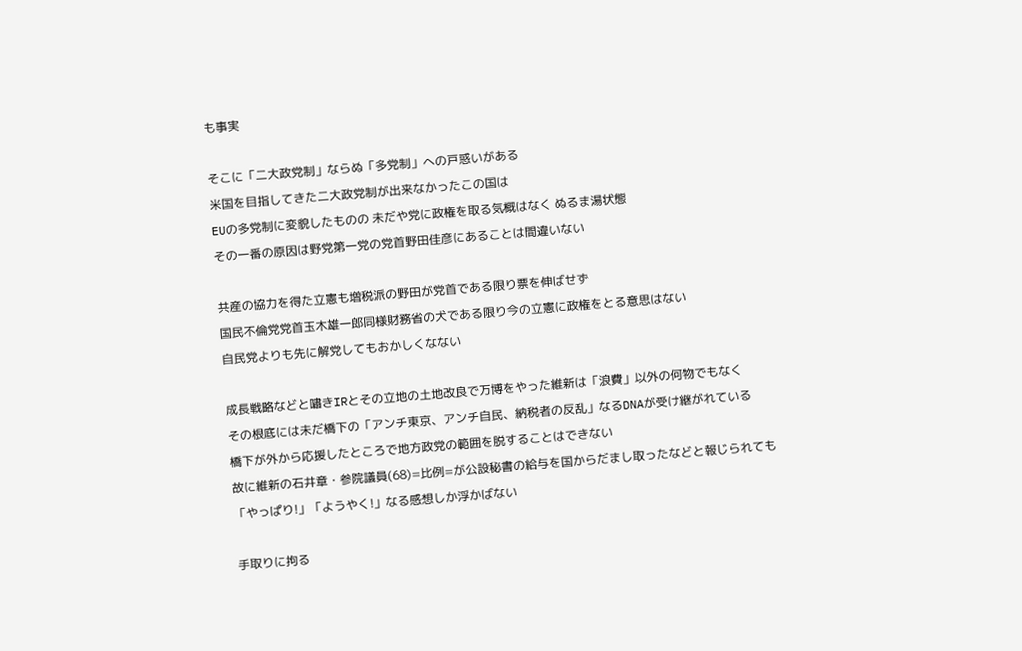も事実

そこに「二大政党制」ならぬ「多党制」への戸惑いがある
米国を目指してきた二大政党制が出来なかったこの国は
EUの多党制に変貌したものの 未だや党に政権を取る気概はなく ぬるま湯状態
その一番の原因は野党第一党の党首野田佳彦にあることは間違いない

共産の協力を得た立憲も増税派の野田が党首である限り票を伸ばせず
国民不倫党党首玉木雄一郎同様財務省の犬である限り今の立憲に政権をとる意思はない
自民党よりも先に解党してもおかしくなない

成長戦略などと嘯きIRとその立地の土地改良で万博をやった維新は「浪費」以外の何物でもなく
その根底には未だ橋下の「アンチ東京、アンチ自民、納税者の反乱」なるDNAが受け継がれている
橋下が外から応援したところで地方政党の範囲を脱することはできない
故に維新の石井章・参院議員(68)=比例=が公設秘書の給与を国からだまし取ったなどと報じられても
「やっぱり!」「ようやく!」なる感想しか浮かばない

手取りに拘る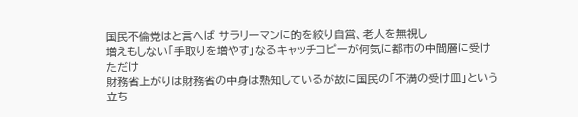国民不倫党はと言へば サラリーマンに的を絞り自営、老人を無視し
増えもしない「手取りを増やす」なるキャッチコピーが何気に都市の中間層に受けただけ
財務省上がりは財務省の中身は熟知しているが故に国民の「不満の受け皿」という立ち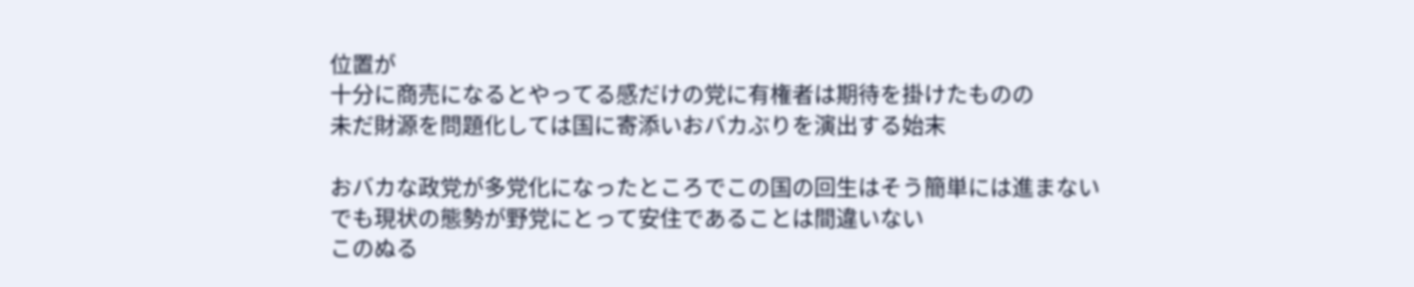位置が
十分に商売になるとやってる感だけの党に有権者は期待を掛けたものの
未だ財源を問題化しては国に寄添いおバカぶりを演出する始末

おバカな政党が多党化になったところでこの国の回生はそう簡単には進まない
でも現状の態勢が野党にとって安住であることは間違いない
このぬる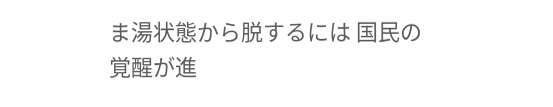ま湯状態から脱するには 国民の覚醒が進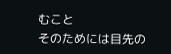むこと
そのためには目先の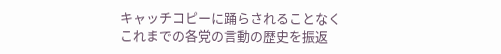キャッチコピーに踊らされることなく
これまでの各党の言動の歴史を振返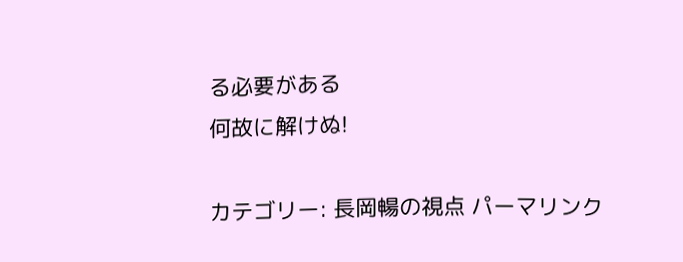る必要がある
何故に解けぬ!

カテゴリー: 長岡暢の視点 パーマリンク